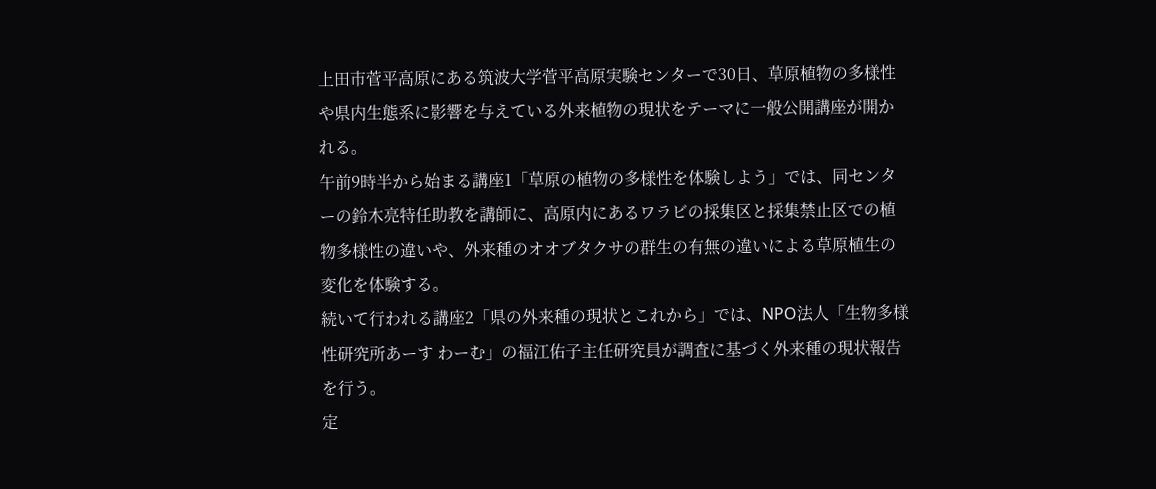上田市菅平高原にある筑波大学菅平高原実験センターで30日、草原植物の多様性や県内生態系に影響を与えている外来植物の現状をテーマに一般公開講座が開かれる。
午前9時半から始まる講座1「草原の植物の多様性を体験しよう」では、同センターの鈴木亮特任助教を講師に、高原内にあるワラビの採集区と採集禁止区での植物多様性の違いや、外来種のオオブタクサの群生の有無の違いによる草原植生の変化を体験する。
続いて行われる講座2「県の外来種の現状とこれから」では、NPO法人「生物多様性研究所あーす わーむ」の福江佑子主任研究員が調査に基づく外来種の現状報告を行う。
定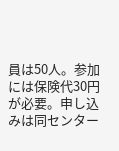員は50人。参加には保険代30円が必要。申し込みは同センター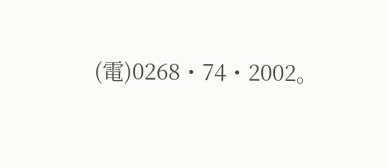(電)0268・74・2002。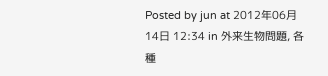Posted by jun at 2012年06月14日 12:34 in 外来生物問題, 各種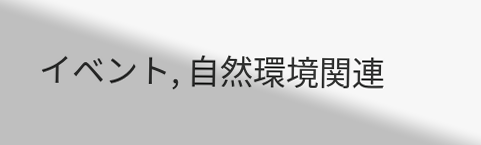イベント, 自然環境関連